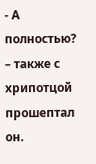- А полностью? – также с хрипотцой прошептал он.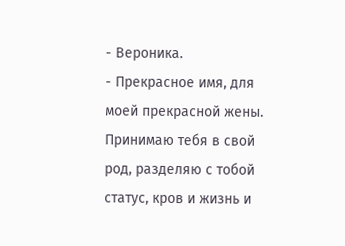- Вероника.
- Прекрасное имя, для моей прекрасной жены. Принимаю тебя в свой род, разделяю с тобой статус, кров и жизнь и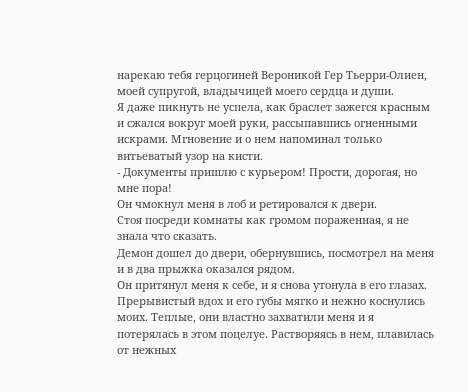нарекаю тебя герцогиней Вероникой Гер Тьерри-Олиен, моей супругой, владычицей моего сердца и души.
Я даже пикнуть не успела, как браслет зажегся красным и сжался вокруг моей руки, рассыпавшись огненными искрами. Мгновение и о нем напоминал только витьеватый узор на кисти.
- Документы пришлю с курьером! Прости, дорогая, но мне пора!
Он чмокнул меня в лоб и ретировался к двери.
Стоя посреди комнаты как громом пораженная, я не знала что сказать.
Демон дошел до двери, обернувшись, посмотрел на меня и в два прыжка оказался рядом.
Он притянул меня к себе, и я снова утонула в его глазах.
Прерывистый вдох и его губы мягко и нежно коснулись моих. Теплые, они властно захватили меня и я потерялась в этом поцелуе. Растворяясь в нем, плавилась от нежных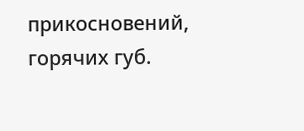прикосновений, горячих губ.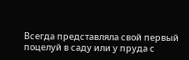Всегда представляла свой первый поцелуй в саду или у пруда с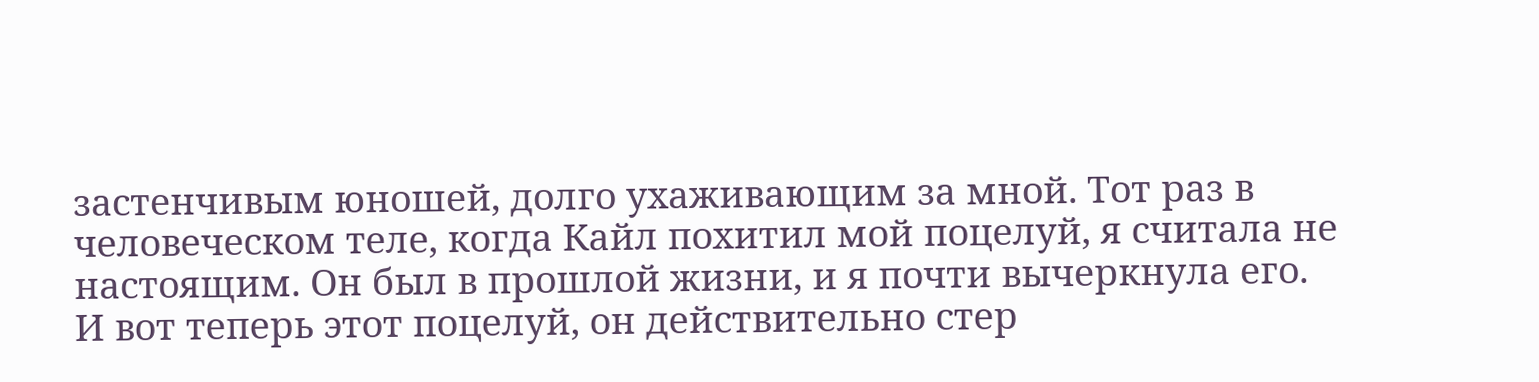застенчивым юношей, долго ухаживающим за мной. Тот раз в человеческом теле, когда Кайл похитил мой поцелуй, я считала не настоящим. Он был в прошлой жизни, и я почти вычеркнула его. И вот теперь этот поцелуй, он действительно стер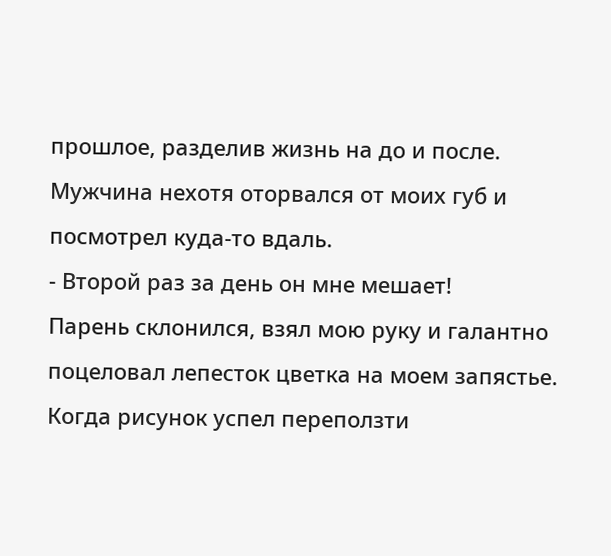прошлое, разделив жизнь на до и после.
Мужчина нехотя оторвался от моих губ и посмотрел куда-то вдаль.
- Второй раз за день он мне мешает!
Парень склонился, взял мою руку и галантно поцеловал лепесток цветка на моем запястье.
Когда рисунок успел переползти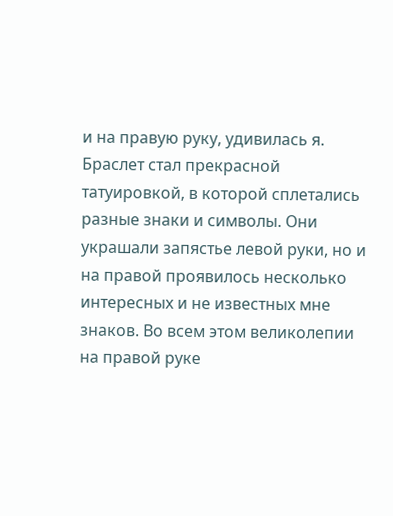и на правую руку, удивилась я.
Браслет стал прекрасной татуировкой, в которой сплетались разные знаки и символы. Они украшали запястье левой руки, но и на правой проявилось несколько интересных и не известных мне знаков. Во всем этом великолепии на правой руке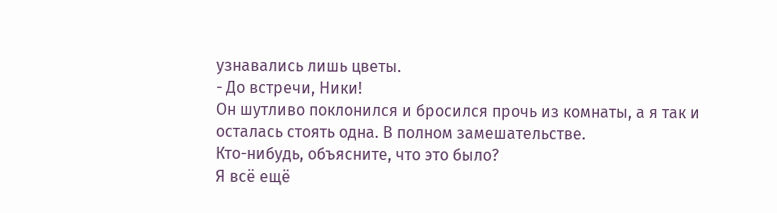узнавались лишь цветы.
- До встречи, Ники!
Он шутливо поклонился и бросился прочь из комнаты, а я так и осталась стоять одна. В полном замешательстве.
Кто-нибудь, объясните, что это было?
Я всё ещё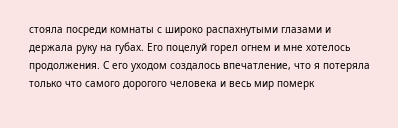стояла посреди комнаты с широко распахнутыми глазами и держала руку на губах. Его поцелуй горел огнем и мне хотелось продолжения. С его уходом создалось впечатление, что я потеряла только что самого дорогого человека и весь мир померк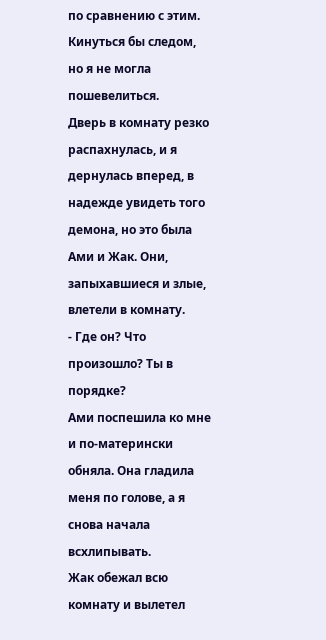по сравнению с этим. Кинуться бы следом, но я не могла пошевелиться.
Дверь в комнату резко распахнулась, и я дернулась вперед, в надежде увидеть того демона, но это была Ами и Жак. Они, запыхавшиеся и злые, влетели в комнату.
- Где он? Что произошло? Ты в порядке?
Ами поспешила ко мне и по-матерински обняла. Она гладила меня по голове, а я снова начала всхлипывать.
Жак обежал всю комнату и вылетел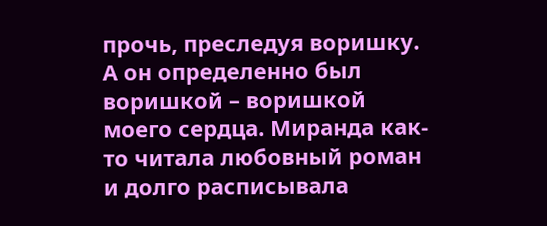прочь, преследуя воришку. А он определенно был воришкой – воришкой моего сердца. Миранда как-то читала любовный роман и долго расписывала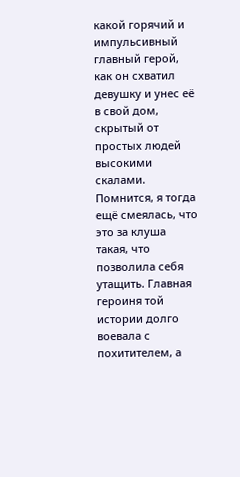какой горячий и импульсивный главный герой, как он схватил девушку и унес её в свой дом, скрытый от простых людей высокими скалами. Помнится, я тогда ещё смеялась, что это за клуша такая, что позволила себя утащить. Главная героиня той истории долго воевала с похитителем, а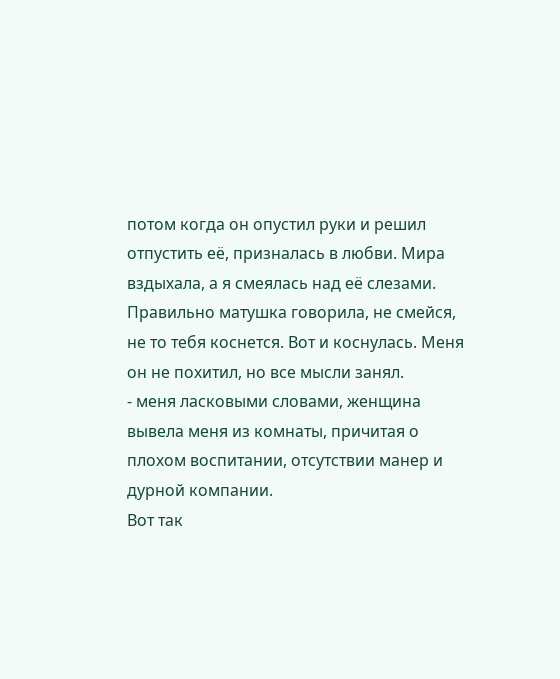потом когда он опустил руки и решил отпустить её, призналась в любви. Мира вздыхала, а я смеялась над её слезами.
Правильно матушка говорила, не смейся, не то тебя коснется. Вот и коснулась. Меня он не похитил, но все мысли занял.
- меня ласковыми словами, женщина вывела меня из комнаты, причитая о плохом воспитании, отсутствии манер и дурной компании.
Вот так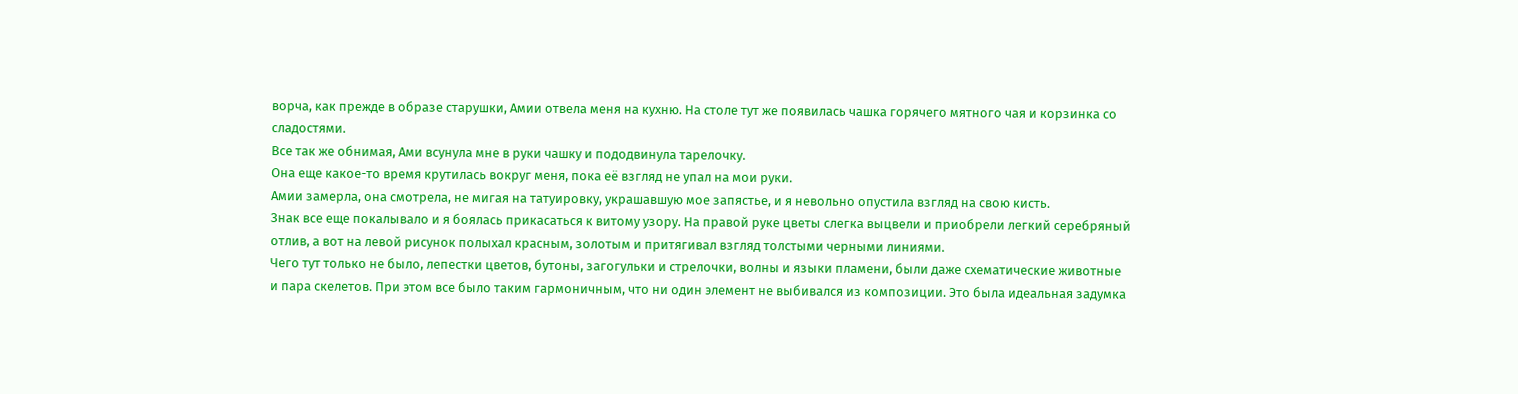ворча, как прежде в образе старушки, Амии отвела меня на кухню. На столе тут же появилась чашка горячего мятного чая и корзинка со сладостями.
Все так же обнимая, Ами всунула мне в руки чашку и пододвинула тарелочку.
Она еще какое-то время крутилась вокруг меня, пока её взгляд не упал на мои руки.
Амии замерла, она смотрела, не мигая на татуировку, украшавшую мое запястье, и я невольно опустила взгляд на свою кисть.
Знак все еще покалывало и я боялась прикасаться к витому узору. На правой руке цветы слегка выцвели и приобрели легкий серебряный отлив, а вот на левой рисунок полыхал красным, золотым и притягивал взгляд толстыми черными линиями.
Чего тут только не было, лепестки цветов, бутоны, загогульки и стрелочки, волны и языки пламени, были даже схематические животные и пара скелетов. При этом все было таким гармоничным, что ни один элемент не выбивался из композиции. Это была идеальная задумка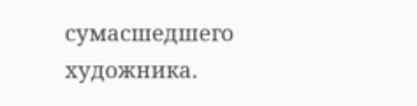сумасшедшего художника.